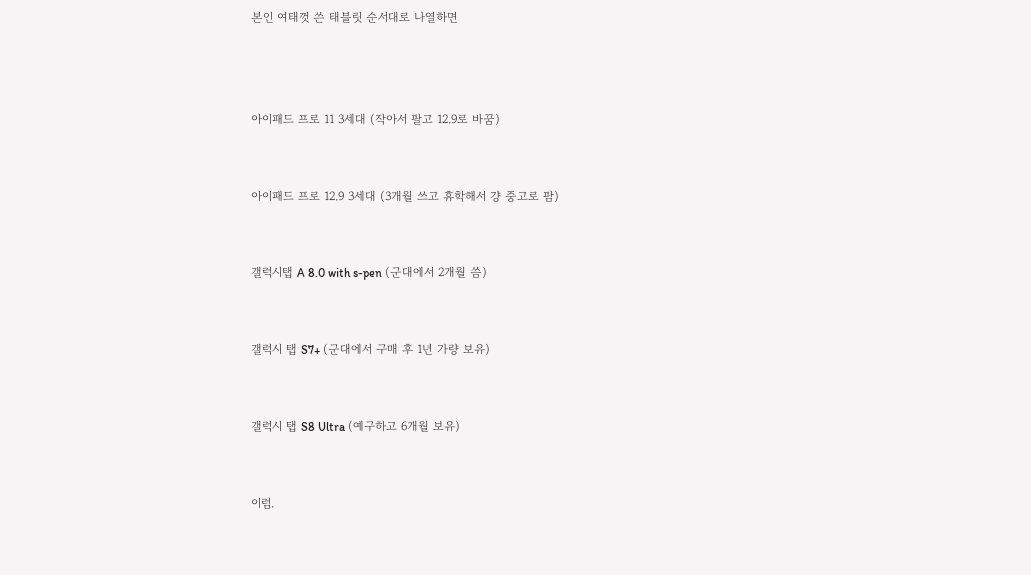본인 여태껏 쓴 태블릿 순서대로 나열하면



아이패드 프로 11 3세대 (작아서 팔고 12.9로 바꿈)


아이패드 프로 12.9 3세대 (3개월 쓰고 휴학해서 걍 중고로 팜)


갤럭시탭 A 8.0 with s-pen (군대에서 2개월 씀)


갤럭시 탭 S7+ (군대에서 구매 후 1년 가량 보유)


갤럭시 탭 S8 Ultra (예구하고 6개월 보유)


이럼.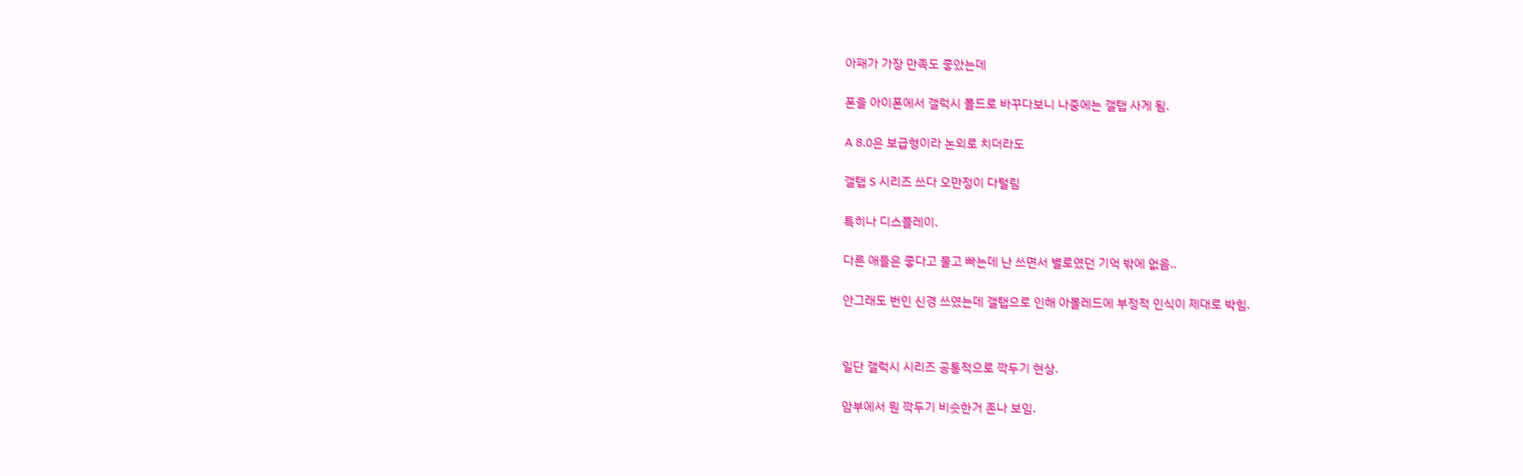아패가 가장 만족도 좋았는데


폰을 아이폰에서 갤럭시 폴드로 바꾸다보니 나중에는 갤탭 사게 됨.


A 8.0은 보급형이라 논외로 치더라도


갤탭 S 시리즈 쓰다 오만정이 다털림


특히나 디스플레이.


다른 애들은 좋다고 물고 빠는데 난 쓰면서 별로였던 기억 밖에 없음..


안그래도 번인 신경 쓰였는데 갤탭으로 인해 아몰레드에 부정적 인식이 제대로 박힘.




일단 갤럭시 시리즈 공통적으로 깍두기 현상.


암부에서 뭔 깍두기 비슷한거 존나 보임.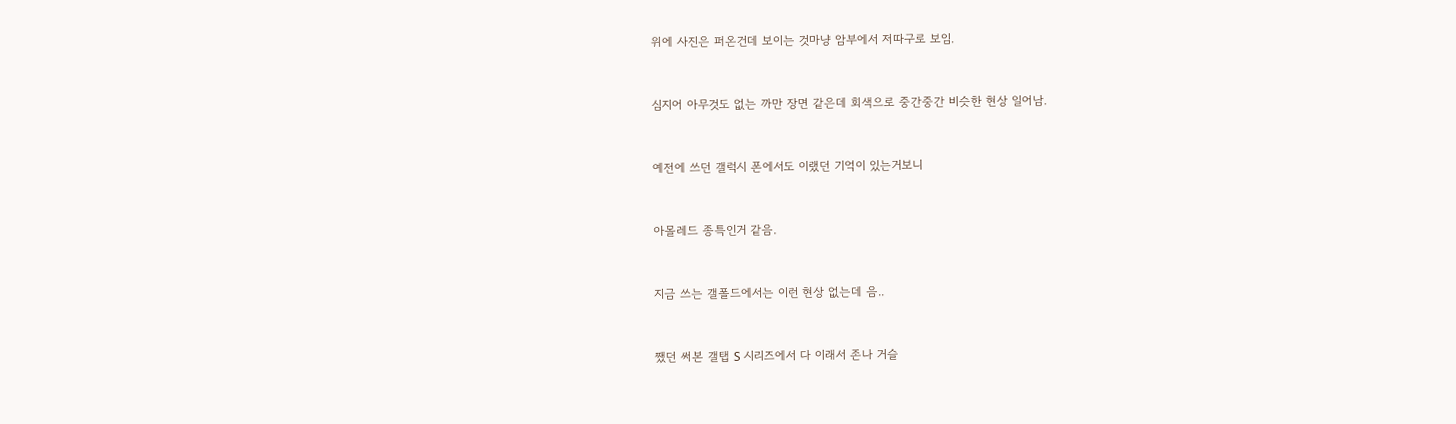위에 사진은 퍼온건데 보이는 것마냥 암부에서 저따구로 보임.


심지어 아무것도 없는 까만 장면 같은데 회색으로 중간중간 비슷한 현상 일어남.


예전에 쓰던 갤럭시 폰에서도 이랬던 기억이 있는거보니


아몰레드 종특인거 같음.


지금 쓰는 갤폴드에서는 이런 현상 없는데 음..


쨌던 써본 갤탭 S 시리즈에서 다 이래서 존나 거슬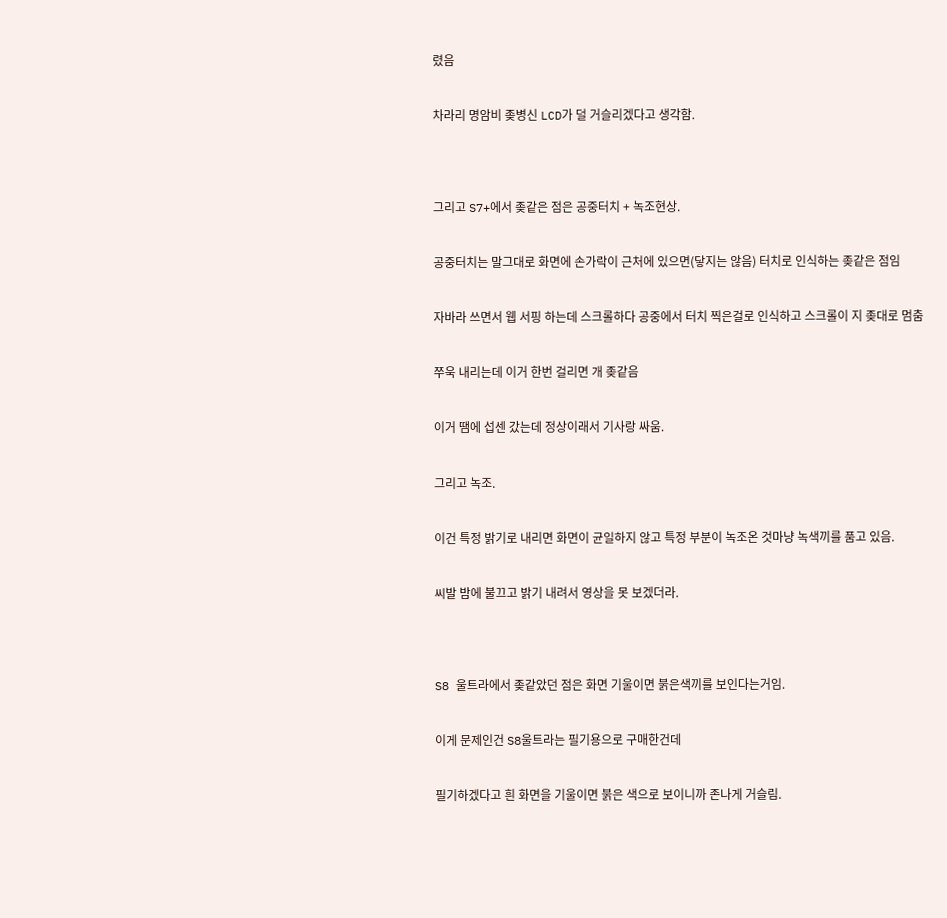렸음


차라리 명암비 좆병신 LCD가 덜 거슬리겠다고 생각함.




그리고 S7+에서 좆같은 점은 공중터치 + 녹조현상.


공중터치는 말그대로 화면에 손가락이 근처에 있으면(닿지는 않음) 터치로 인식하는 좆같은 점임


자바라 쓰면서 웹 서핑 하는데 스크롤하다 공중에서 터치 찍은걸로 인식하고 스크롤이 지 좆대로 멈춤


쭈욱 내리는데 이거 한번 걸리면 개 좆같음


이거 땜에 섭센 갔는데 정상이래서 기사랑 싸움.


그리고 녹조.


이건 특정 밝기로 내리면 화면이 균일하지 않고 특정 부분이 녹조온 것마냥 녹색끼를 품고 있음.


씨발 밤에 불끄고 밝기 내려서 영상을 못 보겠더라.




S8 울트라에서 좆같았던 점은 화면 기울이면 붉은색끼를 보인다는거임.


이게 문제인건 S8울트라는 필기용으로 구매한건데


필기하겠다고 흰 화면을 기울이면 붉은 색으로 보이니까 존나게 거슬림.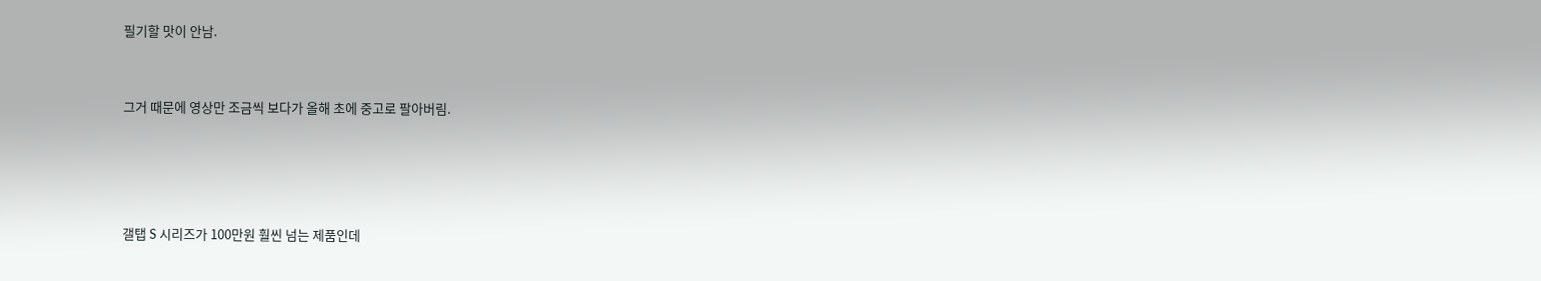필기할 맛이 안남.


그거 때문에 영상만 조금씩 보다가 올해 초에 중고로 팔아버림.




갤탭 S 시리즈가 100만원 훨씬 넘는 제품인데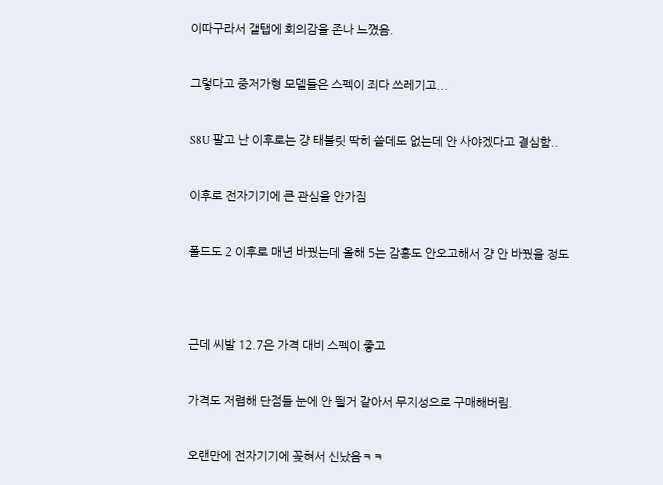이따구라서 갤탭에 회의감을 존나 느꼈음.


그렇다고 중저가형 모델들은 스펙이 죄다 쓰레기고...


S8U 팔고 난 이후로는 걍 태블릿 딱히 쓸데도 없는데 안 사야겠다고 결심함..


이후로 전자기기에 큰 관심을 안가짐


폴드도 2 이후로 매년 바꿨는데 올해 5는 감흥도 안오고해서 걍 안 바꿨을 정도




근데 씨발 12.7은 가격 대비 스펙이 좋고


가격도 저렴해 단점들 눈에 안 띌거 같아서 무지성으로 구매해버림.


오랜만에 전자기기에 꽂혀서 신났음ㅋㅋ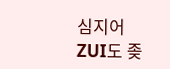심지어 ZUI도 좆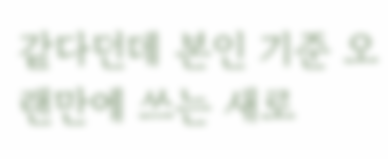같다던데 본인 기준 오랜만에 쓰는 새로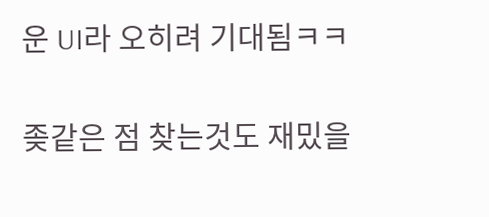운 UI라 오히려 기대됨ㅋㅋ


좆같은 점 찾는것도 재밌을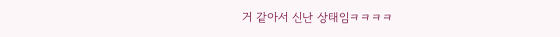거 같아서 신난 상태임ㅋㅋㅋㅋ